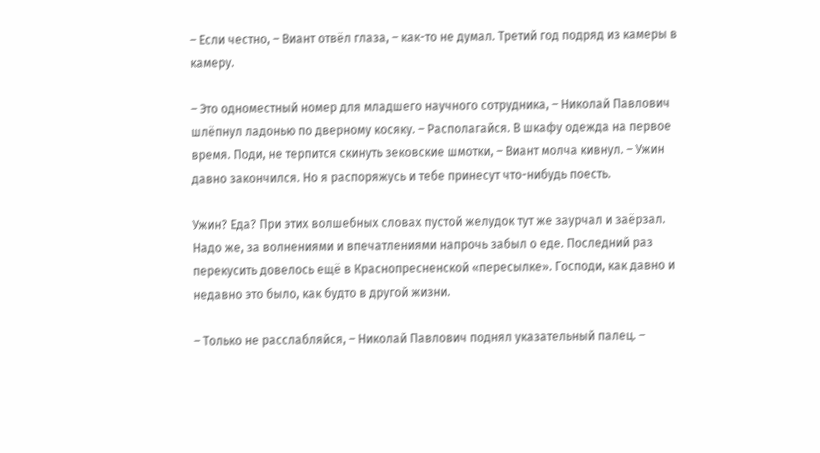– Если честно, – Виант отвёл глаза, – как-то не думал. Третий год подряд из камеры в камеру.

– Это одноместный номер для младшего научного сотрудника, – Николай Павлович шлёпнул ладонью по дверному косяку. – Располагайся. В шкафу одежда на первое время. Поди, не терпится скинуть зековские шмотки, – Виант молча кивнул. – Ужин давно закончился. Но я распоряжусь и тебе принесут что-нибудь поесть.

Ужин? Еда? При этих волшебных словах пустой желудок тут же заурчал и заёрзал. Надо же, за волнениями и впечатлениями напрочь забыл о еде. Последний раз перекусить довелось ещё в Краснопресненской «пересылке». Господи, как давно и недавно это было, как будто в другой жизни.

– Только не расслабляйся, – Николай Павлович поднял указательный палец. –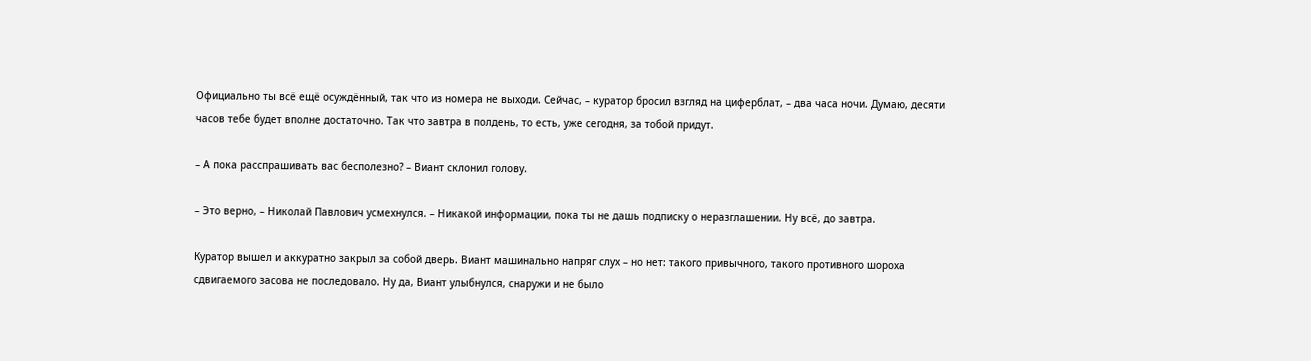Официально ты всё ещё осуждённый, так что из номера не выходи. Сейчас, – куратор бросил взгляд на циферблат, – два часа ночи. Думаю, десяти часов тебе будет вполне достаточно. Так что завтра в полдень, то есть, уже сегодня, за тобой придут.

– А пока расспрашивать вас бесполезно? – Виант склонил голову.

– Это верно, – Николай Павлович усмехнулся. – Никакой информации, пока ты не дашь подписку о неразглашении. Ну всё, до завтра.

Куратор вышел и аккуратно закрыл за собой дверь. Виант машинально напряг слух – но нет: такого привычного, такого противного шороха сдвигаемого засова не последовало. Ну да, Виант улыбнулся, снаружи и не было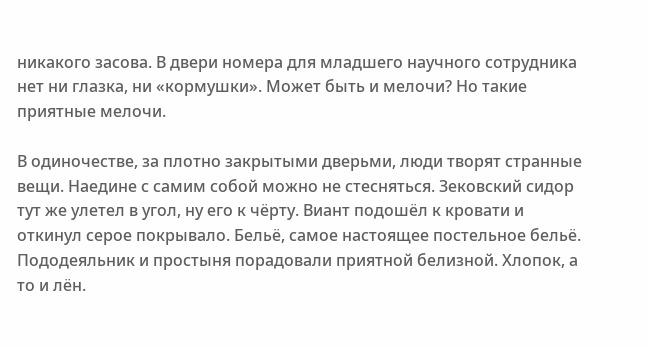никакого засова. В двери номера для младшего научного сотрудника нет ни глазка, ни «кормушки». Может быть и мелочи? Но такие приятные мелочи.

В одиночестве, за плотно закрытыми дверьми, люди творят странные вещи. Наедине с самим собой можно не стесняться. Зековский сидор тут же улетел в угол, ну его к чёрту. Виант подошёл к кровати и откинул серое покрывало. Бельё, самое настоящее постельное бельё. Пододеяльник и простыня порадовали приятной белизной. Хлопок, а то и лён.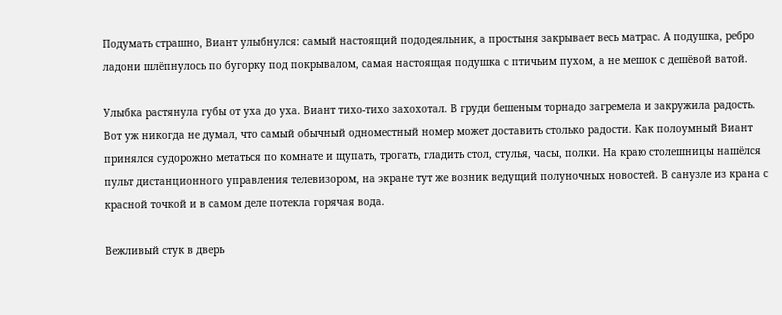Подумать страшно, Виант улыбнулся: самый настоящий пододеяльник, а простыня закрывает весь матрас. А подушка, ребро ладони шлёпнулось по бугорку под покрывалом, самая настоящая подушка с птичьим пухом, а не мешок с дешёвой ватой.

Улыбка растянула губы от уха до уха. Виант тихо-тихо захохотал. В груди бешеным торнадо загремела и закружила радость. Вот уж никогда не думал, что самый обычный одноместный номер может доставить столько радости. Как полоумный Виант принялся судорожно метаться по комнате и щупать, трогать, гладить стол, стулья, часы, полки. На краю столешницы нашёлся пульт дистанционного управления телевизором, на экране тут же возник ведущий полуночных новостей. В санузле из крана с красной точкой и в самом деле потекла горячая вода.

Вежливый стук в дверь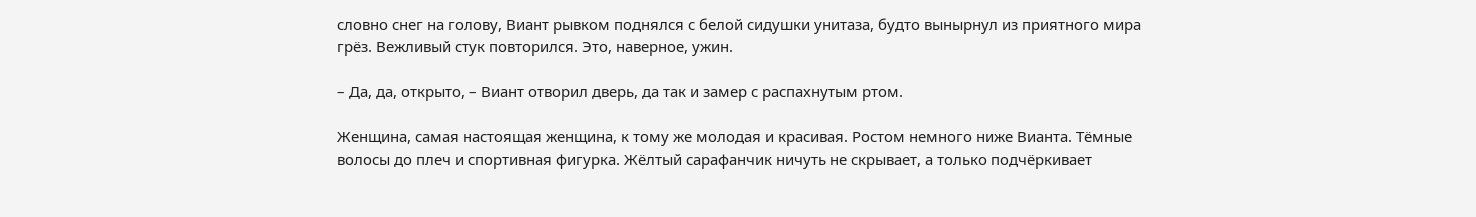словно снег на голову, Виант рывком поднялся с белой сидушки унитаза, будто вынырнул из приятного мира грёз. Вежливый стук повторился. Это, наверное, ужин.

– Да, да, открыто, – Виант отворил дверь, да так и замер с распахнутым ртом.

Женщина, самая настоящая женщина, к тому же молодая и красивая. Ростом немного ниже Вианта. Тёмные волосы до плеч и спортивная фигурка. Жёлтый сарафанчик ничуть не скрывает, а только подчёркивает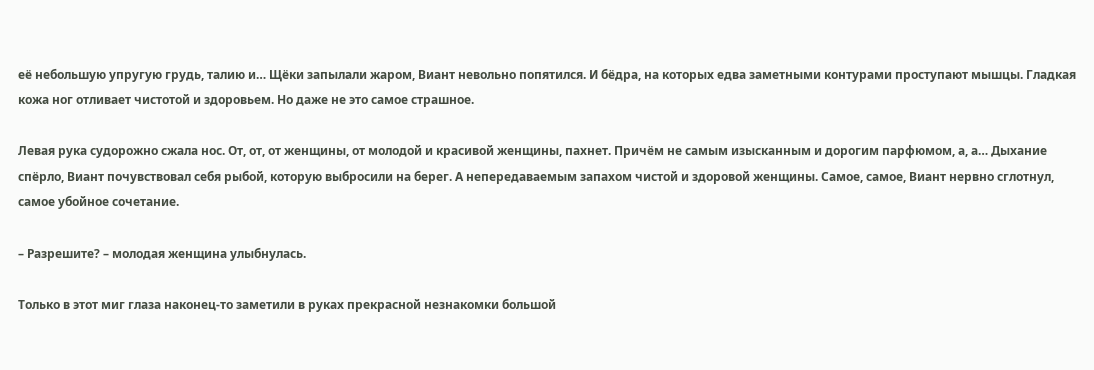её небольшую упругую грудь, талию и… Щёки запылали жаром, Виант невольно попятился. И бёдра, на которых едва заметными контурами проступают мышцы. Гладкая кожа ног отливает чистотой и здоровьем. Но даже не это самое страшное.

Левая рука судорожно сжала нос. От, от, от женщины, от молодой и красивой женщины, пахнет. Причём не самым изысканным и дорогим парфюмом, а, а… Дыхание спёрло, Виант почувствовал себя рыбой, которую выбросили на берег. А непередаваемым запахом чистой и здоровой женщины. Самое, самое, Виант нервно сглотнул, самое убойное сочетание.

– Разрешите? – молодая женщина улыбнулась.

Только в этот миг глаза наконец-то заметили в руках прекрасной незнакомки большой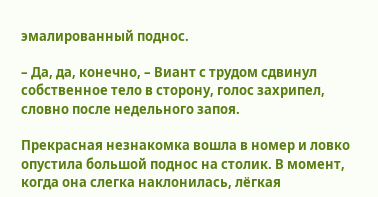эмалированный поднос.

– Да, да, конечно, – Виант с трудом сдвинул собственное тело в сторону, голос захрипел, словно после недельного запоя.

Прекрасная незнакомка вошла в номер и ловко опустила большой поднос на столик. В момент, когда она слегка наклонилась, лёгкая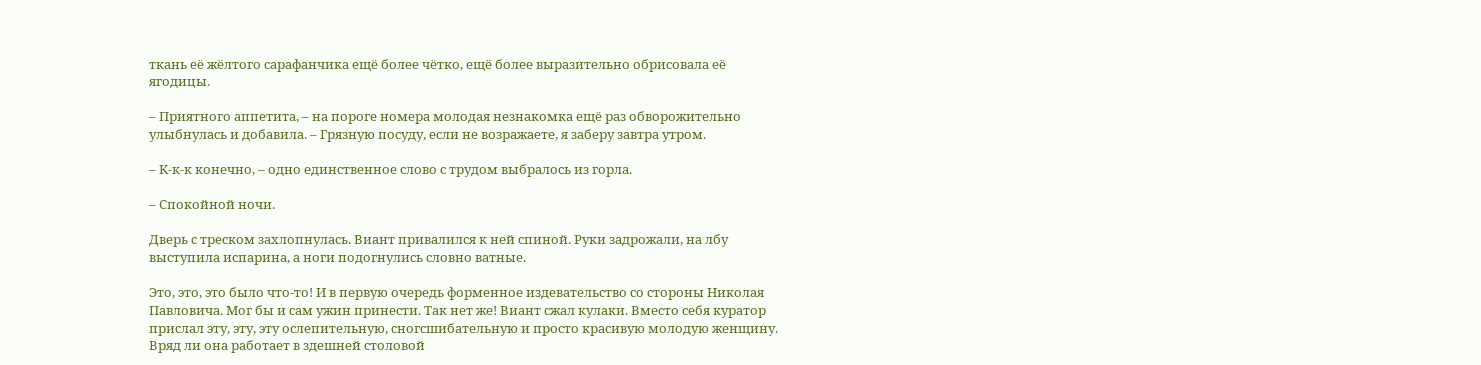ткань её жёлтого сарафанчика ещё более чётко, ещё более выразительно обрисовала её ягодицы.

– Приятного аппетита, – на пороге номера молодая незнакомка ещё раз обворожительно улыбнулась и добавила. – Грязную посуду, если не возражаете, я заберу завтра утром.

– К-к-к конечно, – одно единственное слово с трудом выбралось из горла.

– Спокойной ночи.

Дверь с треском захлопнулась. Виант привалился к ней спиной. Руки задрожали, на лбу выступила испарина, а ноги подогнулись словно ватные.

Это, это, это было что-то! И в первую очередь форменное издевательство со стороны Николая Павловича. Мог бы и сам ужин принести. Так нет же! Виант сжал кулаки. Вместо себя куратор прислал эту, эту, эту ослепительную, сногсшибательную и просто красивую молодую женщину. Вряд ли она работает в здешней столовой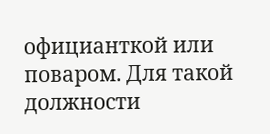официанткой или поваром. Для такой должности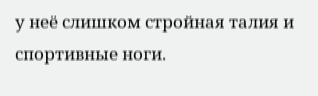у неё слишком стройная талия и спортивные ноги.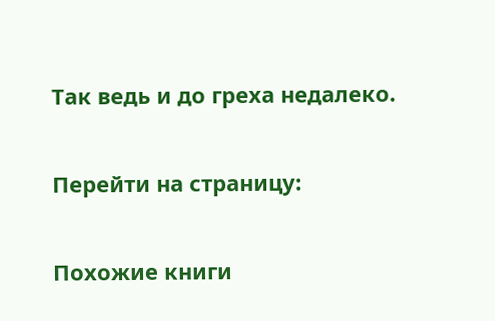Так ведь и до греха недалеко.

Перейти на страницу:

Похожие книги